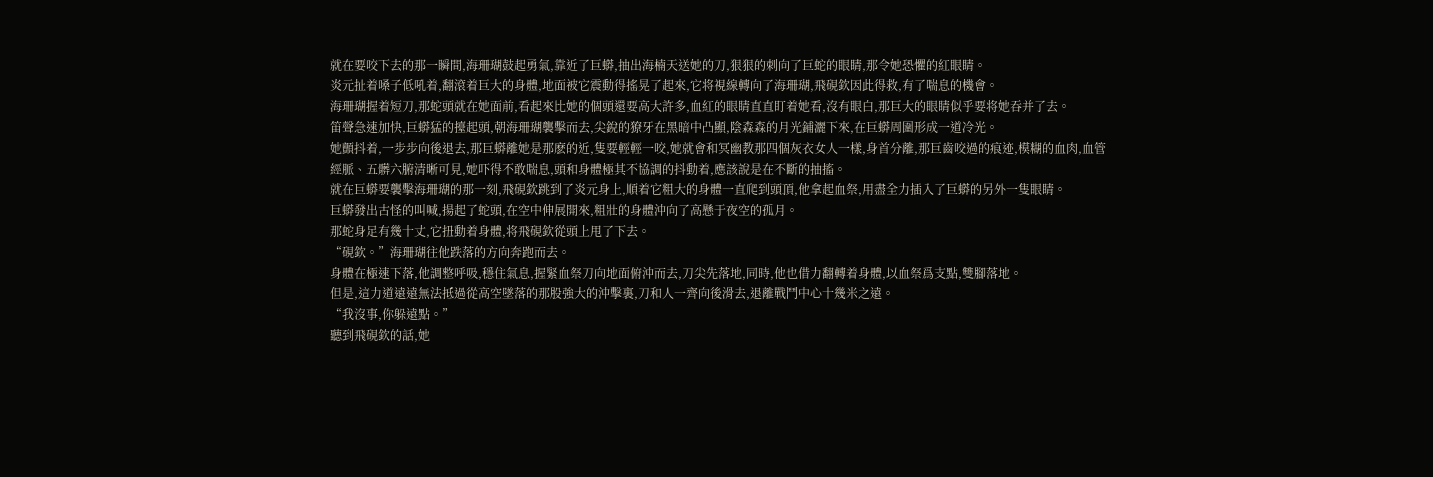就在要咬下去的那一瞬間,海珊瑚鼓起勇氣,靠近了巨蟒,抽出海楠天送她的刀,狠狠的刺向了巨蛇的眼睛,那令她恐懼的紅眼睛。
炎元扯着嗓子低吼着,翻滾着巨大的身體,地面被它震動得搖晃了起來,它将視線轉向了海珊瑚,飛硯欽因此得救,有了喘息的機會。
海珊瑚握着短刀,那蛇頭就在她面前,看起來比她的個頭還要高大許多,血紅的眼睛直直盯着她看,沒有眼白,那巨大的眼睛似乎要将她吞并了去。
笛聲急速加快,巨蟒猛的擡起頭,朝海珊瑚襲擊而去,尖銳的獠牙在黑暗中凸顯,陰森森的月光鋪灑下來,在巨蟒周圍形成一道冷光。
她顫抖着,一步步向後退去,那巨蟒離她是那麽的近,隻要輕輕一咬,她就會和冥幽教那四個灰衣女人一樣,身首分離,那巨齒咬過的痕迹,模糊的血肉,血管經脈、五髒六腑清晰可見,她吓得不敢喘息,頭和身體極其不協調的抖動着,應該說是在不斷的抽搐。
就在巨蟒要襲擊海珊瑚的那一刻,飛硯欽跳到了炎元身上,順着它粗大的身體一直爬到頭頂,他拿起血祭,用盡全力插入了巨蟒的另外一隻眼睛。
巨蟒發出古怪的叫喊,揚起了蛇頭,在空中伸展開來,粗壯的身體沖向了高懸于夜空的孤月。
那蛇身足有幾十丈,它扭動着身體,将飛硯欽從頭上甩了下去。
“硯欽。”海珊瑚往他跌落的方向奔跑而去。
身體在極速下落,他調整呼吸,穩住氣息,握緊血祭刀向地面俯沖而去,刀尖先落地,同時,他也借力翻轉着身體,以血祭爲支點,雙腳落地。
但是,這力道遠遠無法抵過從高空墜落的那股強大的沖擊裏,刀和人一齊向後滑去,退離戰鬥中心十幾米之遠。
“我沒事,你躲遠點。”
聽到飛硯欽的話,她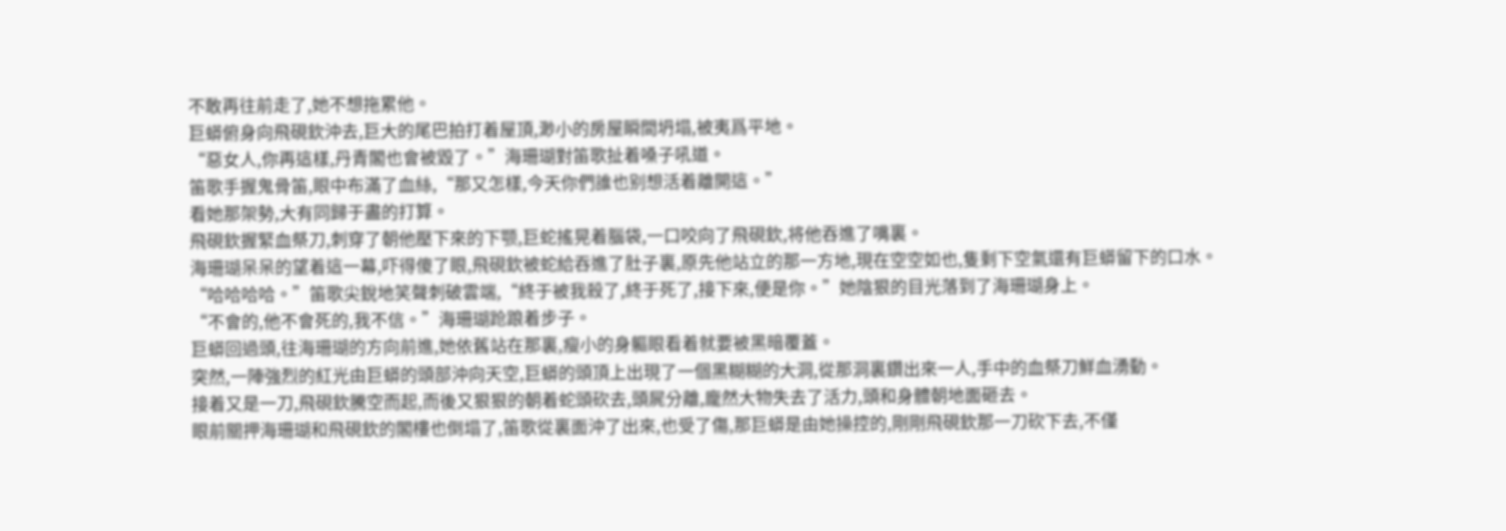不敢再往前走了,她不想拖累他。
巨蟒俯身向飛硯欽沖去,巨大的尾巴拍打着屋頂,渺小的房屋瞬間坍塌,被夷爲平地。
“惡女人,你再這樣,丹青閣也會被毀了。”海珊瑚對笛歌扯着嗓子吼道。
笛歌手握鬼骨笛,眼中布滿了血絲,“那又怎樣,今天你們誰也别想活着離開這。”
看她那架勢,大有同歸于盡的打算。
飛硯欽握緊血祭刀,刺穿了朝他壓下來的下颚,巨蛇搖晃着腦袋,一口咬向了飛硯欽,将他吞進了嘴裏。
海珊瑚呆呆的望着這一幕,吓得傻了眼,飛硯欽被蛇給吞進了肚子裏,原先他站立的那一方地,現在空空如也,隻剩下空氣還有巨蟒留下的口水。
“哈哈哈哈。”笛歌尖銳地笑聲刺破雲端,“終于被我殺了,終于死了,接下來,便是你。”她陰狠的目光落到了海珊瑚身上。
“不會的,他不會死的,我不信。”海珊瑚跄踉着步子。
巨蟒回過頭,往海珊瑚的方向前進,她依舊站在那裏,瘦小的身軀眼看着就要被黑暗覆蓋。
突然,一陣強烈的紅光由巨蟒的頭部沖向天空,巨蟒的頭頂上出現了一個黑糊糊的大洞,從那洞裏鑽出來一人,手中的血祭刀鮮血湧動。
接着又是一刀,飛硯欽騰空而起,而後又狠狠的朝着蛇頭砍去,頭屍分離,龐然大物失去了活力,頭和身體朝地面砸去。
眼前關押海珊瑚和飛硯欽的閣樓也倒塌了,笛歌從裏面沖了出來,也受了傷,那巨蟒是由她操控的,剛剛飛硯欽那一刀砍下去,不僅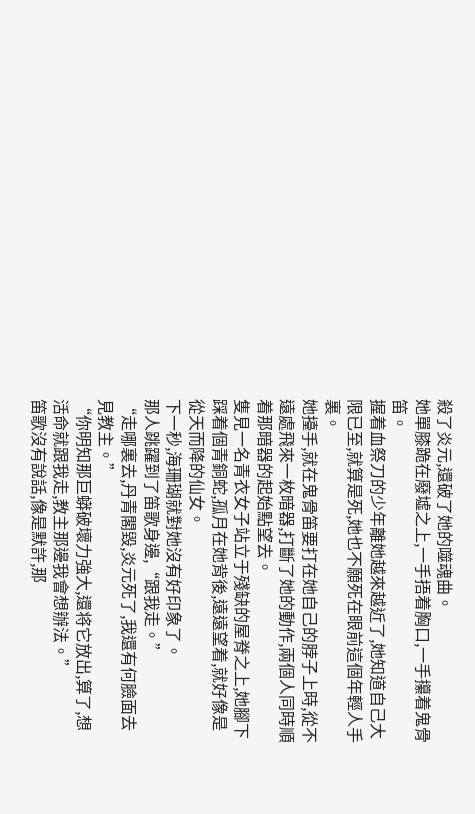殺了炎元,還破了她的噬魂曲。
她單膝跪在廢墟之上,一手捂着胸口,一手攥着鬼骨笛。
握着血祭刀的少年離她越來越近了,她知道自己大限已至,就算是死,她也不願死在眼前這個年輕人手裏。
她擡手,就在鬼骨笛要打在她自己的脖子上時,從不遠處飛來一枚暗器,打斷了她的動作,兩個人同時順着那暗器的起始點望去。
隻見一名青衣女子站立于殘缺的屋脊之上,她腳下踩着個青銅蛇,孤月在她背後,遠遠望着,就好像是從天而降的仙女。
下一秒,海珊瑚就對她沒有好印象了。
那人跳躍到了笛歌身邊,“跟我走。”
“走哪裏去,丹青閣毀,炎元死了,我還有何臉面去見教主。”
“你明知那巨蟒破壞力強大,還将它放出,算了,想活命就跟我走,教主那邊我會想辦法。”
笛歌沒有說話,像是默許,那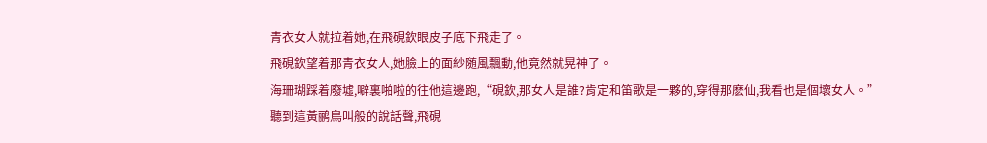青衣女人就拉着她,在飛硯欽眼皮子底下飛走了。
飛硯欽望着那青衣女人,她臉上的面紗随風飄動,他竟然就晃神了。
海珊瑚踩着廢墟,噼裏啪啦的往他這邊跑,“硯欽,那女人是誰?肯定和笛歌是一夥的,穿得那麽仙,我看也是個壞女人。”
聽到這黃鹂鳥叫般的說話聲,飛硯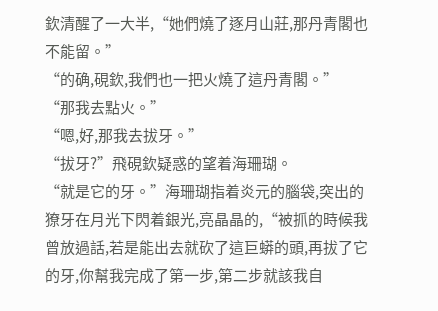欽清醒了一大半,“她們燒了逐月山莊,那丹青閣也不能留。”
“的确,硯欽,我們也一把火燒了這丹青閣。”
“那我去點火。”
“嗯,好,那我去拔牙。”
“拔牙?”飛硯欽疑惑的望着海珊瑚。
“就是它的牙。”海珊瑚指着炎元的腦袋,突出的獠牙在月光下閃着銀光,亮晶晶的,“被抓的時候我曾放過話,若是能出去就砍了這巨蟒的頭,再拔了它的牙,你幫我完成了第一步,第二步就該我自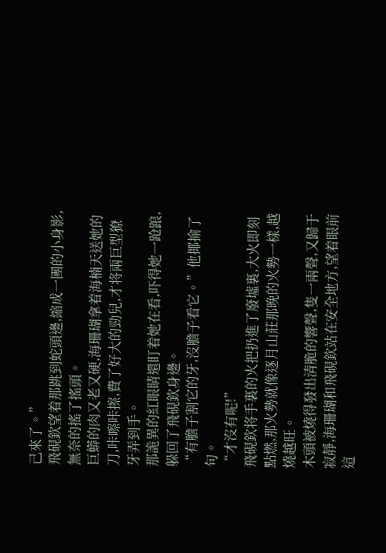己來了。”
飛硯欽望着那跳到蛇頭邊,縮成一團的小身影,無奈的搖了搖頭。
巨蟒的肉又老又硬,海珊瑚拿着海楠天送她的刀,咔嚓咔擦,費了好大的勁兒,才将兩巨型獠牙弄到手。
那詭異的紅眼睛還盯着她在看,吓得她一跄踉,躲回了飛硯欽身邊。
“有膽子割它的牙,沒膽子看它。”他揶揄了句。
“才沒有呢!”
飛硯欽将手裏的火把扔進了廢墟裏,大火即刻點燃,那火勢就像逐月山莊那晚的火勢一樣,越燒越旺。
木頭被燒得發出清脆的響聲,隻一兩聲,又歸于寂靜,海珊瑚和飛硯欽站在安全地方,望着眼前這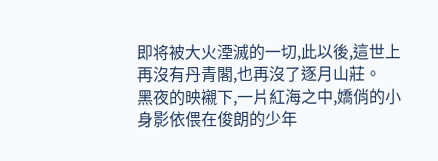即将被大火湮滅的一切,此以後,這世上再沒有丹青閣,也再沒了逐月山莊。
黑夜的映襯下,一片紅海之中,嬌俏的小身影依偎在俊朗的少年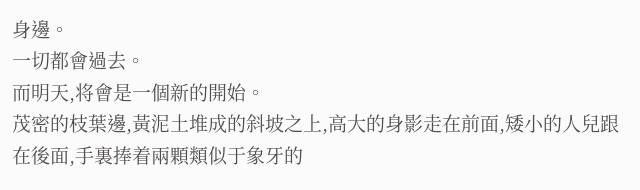身邊。
一切都會過去。
而明天,将會是一個新的開始。
茂密的枝葉邊,黃泥土堆成的斜坡之上,高大的身影走在前面,矮小的人兒跟在後面,手裏捧着兩顆類似于象牙的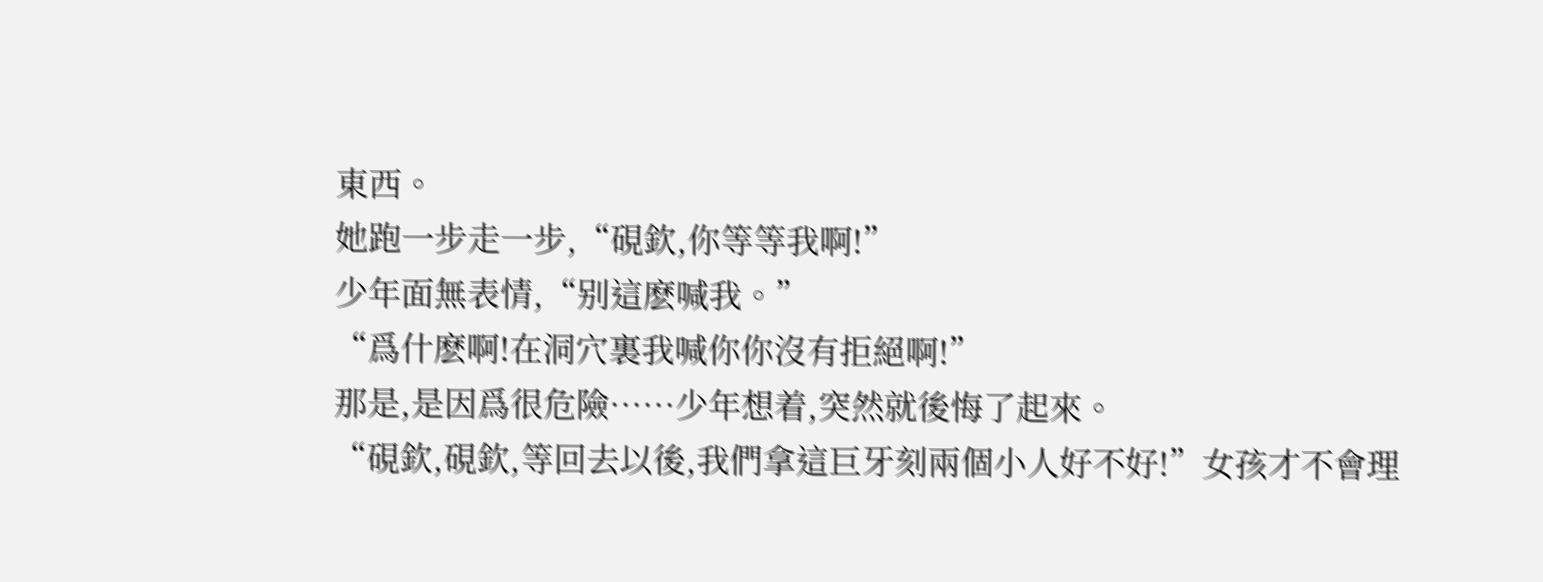東西。
她跑一步走一步,“硯欽,你等等我啊!”
少年面無表情,“别這麽喊我。”
“爲什麽啊!在洞穴裏我喊你你沒有拒絕啊!”
那是,是因爲很危險……少年想着,突然就後悔了起來。
“硯欽,硯欽,等回去以後,我們拿這巨牙刻兩個小人好不好!”女孩才不會理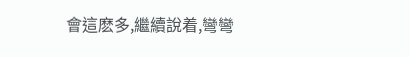會這麽多,繼續說着,彎彎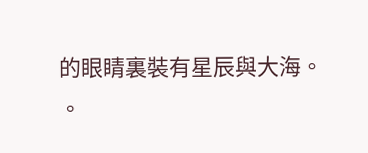的眼睛裏裝有星辰與大海。
。